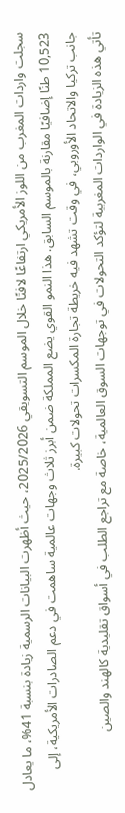سجلت واردات المغرب من اللوز الأمريكي ارتفاعًا لافتًا خلال الموسم التسويقي 2025/2026، حيث أظهرت البيانات الرسمية زيادة بنسبة 41%، ما يعادل 10,523 طنًا إضافيًا مقارنة بالموسم السابق. هذا النمو القوي يضع المملكة ضمن أبرز ثلاث وجهات عالمية ساهمت في دعم الصادرات الأمريكية، إلى جانب تركيا والاتحاد الأوروبي، في وقت تشهد فيه خريطة تجارة المكسرات تحولات كبيرة.
تأتي هذه الزيادة في الواردات المغربية لتؤكد التحولات في توجهات السوق العالمية، خاصة مع تراجع الطلب في أسواق تقليدية كالهند والصين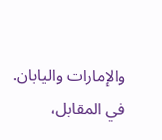والإمارات واليابان. في المقابل،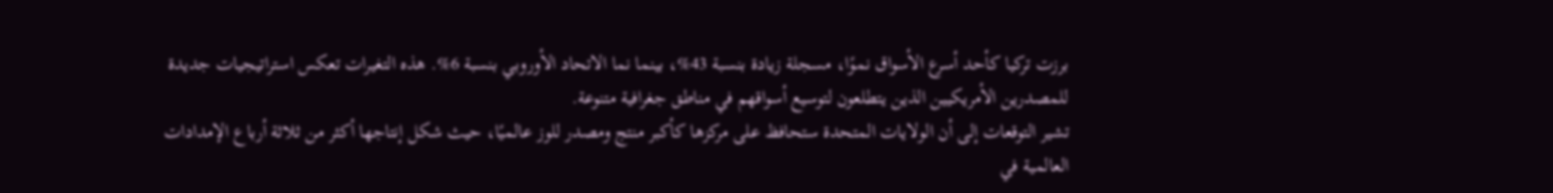برزت تركيا كأحد أسرع الأسواق نموًا، مسجلة زيادة بنسبة 43%، بينما نما الاتحاد الأوروبي بنسبة 6%. هذه التغيرات تعكس استراتيجيات جديدة للمصدرين الأمريكيين الذين يتطلعون لتوسيع أسواقهم في مناطق جغرافية متنوعة.
تشير التوقعات إلى أن الولايات المتحدة ستحافظ على مركزها كأكبر منتج ومصدر للوز عالميًا، حيث شكل إنتاجها أكثر من ثلاثة أرباع الإمدادات العالمية في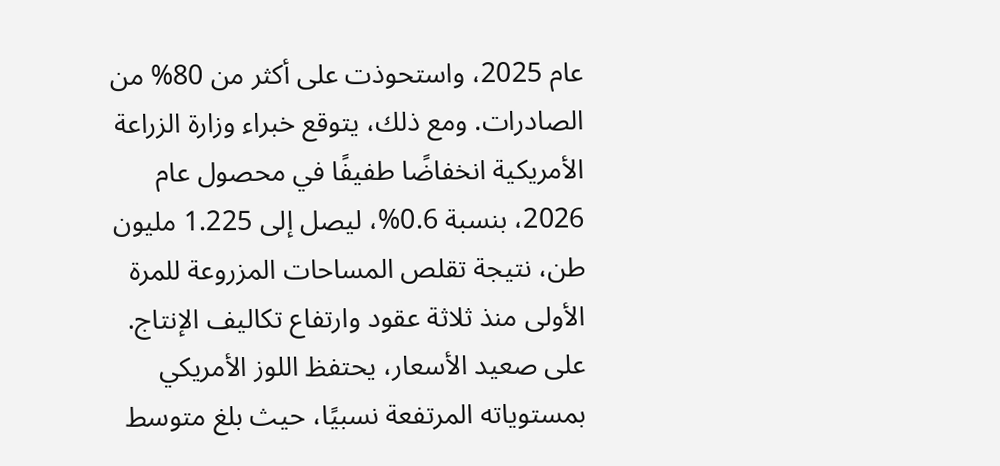عام 2025، واستحوذت على أكثر من 80% من الصادرات. ومع ذلك، يتوقع خبراء وزارة الزراعة الأمريكية انخفاضًا طفيفًا في محصول عام 2026، بنسبة 0.6%، ليصل إلى 1.225 مليون طن، نتيجة تقلص المساحات المزروعة للمرة الأولى منذ ثلاثة عقود وارتفاع تكاليف الإنتاج.
على صعيد الأسعار، يحتفظ اللوز الأمريكي بمستوياته المرتفعة نسبيًا، حيث بلغ متوسط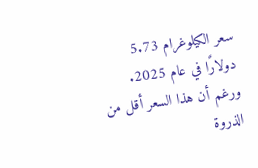سعر الكيلوغرام 5.73 دولارًا في عام 2025. ورغم أن هذا السعر أقل من الذروة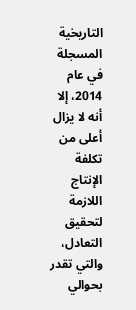التاريخية المسجلة في عام 2014، إلا أنه لا يزال أعلى من تكلفة الإنتاج اللازمة لتحقيق التعادل، والتي تقدر بحوالي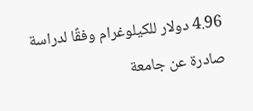4.96 دولار للكيلوغرام وفقًا لدراسة صادرة عن جامعة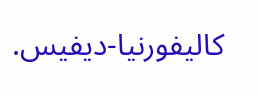كاليفورنيا-ديفيس.